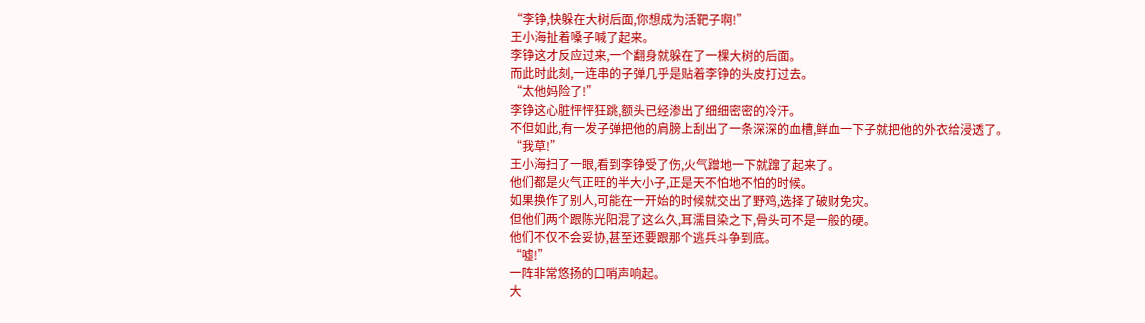“李铮,快躲在大树后面,你想成为活靶子啊!”
王小海扯着嗓子喊了起来。
李铮这才反应过来,一个翻身就躲在了一棵大树的后面。
而此时此刻,一连串的子弹几乎是贴着李铮的头皮打过去。
“太他妈险了!”
李铮这心脏怦怦狂跳,额头已经渗出了细细密密的冷汗。
不但如此,有一发子弹把他的肩膀上刮出了一条深深的血槽,鲜血一下子就把他的外衣给浸透了。
“我草!”
王小海扫了一眼,看到李铮受了伤,火气蹭地一下就蹿了起来了。
他们都是火气正旺的半大小子,正是天不怕地不怕的时候。
如果换作了别人,可能在一开始的时候就交出了野鸡,选择了破财免灾。
但他们两个跟陈光阳混了这么久,耳濡目染之下,骨头可不是一般的硬。
他们不仅不会妥协,甚至还要跟那个逃兵斗争到底。
“嘘!”
一阵非常悠扬的口哨声响起。
大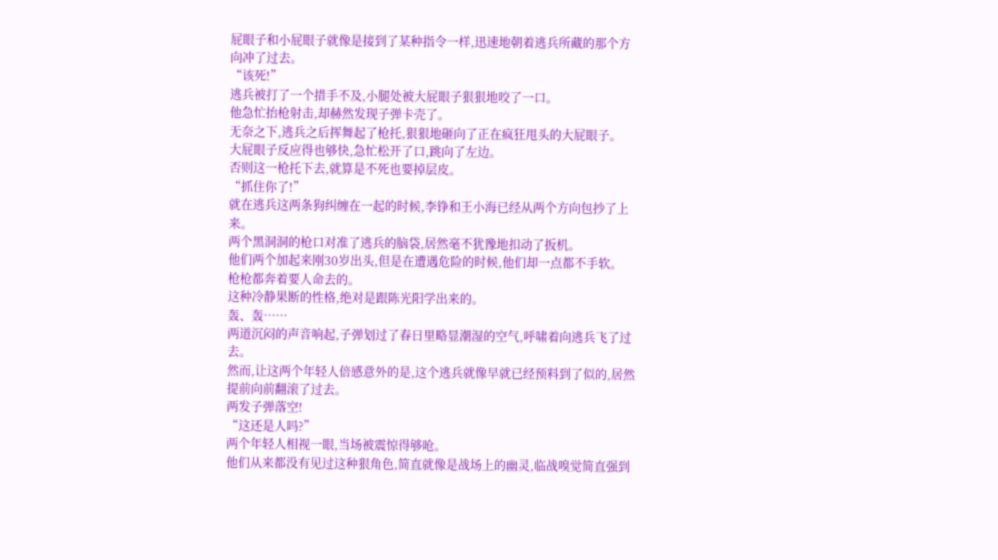屁眼子和小屁眼子就像是接到了某种指令一样,迅速地朝着逃兵所藏的那个方向冲了过去。
“该死!”
逃兵被打了一个措手不及,小腿处被大屁眼子狠狠地咬了一口。
他急忙抬枪射击,却赫然发现子弹卡壳了。
无奈之下,逃兵之后挥舞起了枪托,狠狠地砸向了正在疯狂甩头的大屁眼子。
大屁眼子反应得也够快,急忙松开了口,跳向了左边。
否则这一枪托下去,就算是不死也要掉层皮。
“抓住你了!”
就在逃兵这两条狗纠缠在一起的时候,李铮和王小海已经从两个方向包抄了上来。
两个黑洞洞的枪口对准了逃兵的脑袋,居然毫不犹豫地扣动了扳机。
他们两个加起来刚30岁出头,但是在遭遇危险的时候,他们却一点都不手软。
枪枪都奔着要人命去的。
这种冷静果断的性格,绝对是跟陈光阳学出来的。
轰、轰……
两道沉闷的声音响起,子弹划过了春日里略显潮湿的空气,呼啸着向逃兵飞了过去。
然而,让这两个年轻人倍感意外的是,这个逃兵就像早就已经预料到了似的,居然提前向前翻滚了过去。
两发子弹落空!
“这还是人吗?”
两个年轻人相视一眼,当场被震惊得够呛。
他们从来都没有见过这种狠角色,简直就像是战场上的幽灵,临战嗅觉简直强到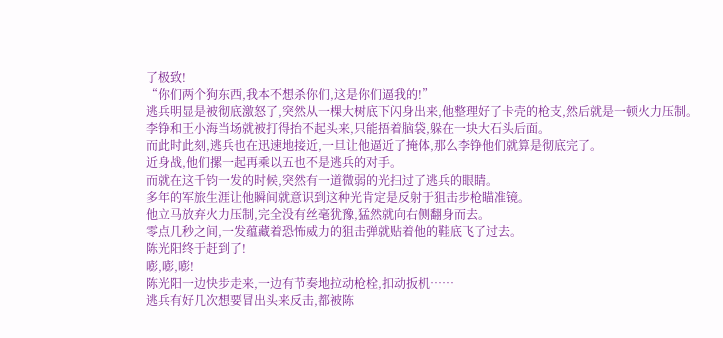了极致!
“你们两个狗东西,我本不想杀你们,这是你们逼我的!”
逃兵明显是被彻底激怒了,突然从一棵大树底下闪身出来,他整理好了卡壳的枪支,然后就是一顿火力压制。
李铮和王小海当场就被打得抬不起头来,只能捂着脑袋,躲在一块大石头后面。
而此时此刻,逃兵也在迅速地接近,一旦让他逼近了掩体,那么李铮他们就算是彻底完了。
近身战,他们摞一起再乘以五也不是逃兵的对手。
而就在这千钧一发的时候,突然有一道微弱的光扫过了逃兵的眼睛。
多年的军旅生涯让他瞬间就意识到这种光肯定是反射于狙击步枪瞄准镜。
他立马放弃火力压制,完全没有丝毫犹豫,猛然就向右侧翻身而去。
零点几秒之间,一发蕴藏着恐怖威力的狙击弹就贴着他的鞋底飞了过去。
陈光阳终于赶到了!
嘭,嘭,嘭!
陈光阳一边快步走来,一边有节奏地拉动枪栓,扣动扳机……
逃兵有好几次想要冒出头来反击,都被陈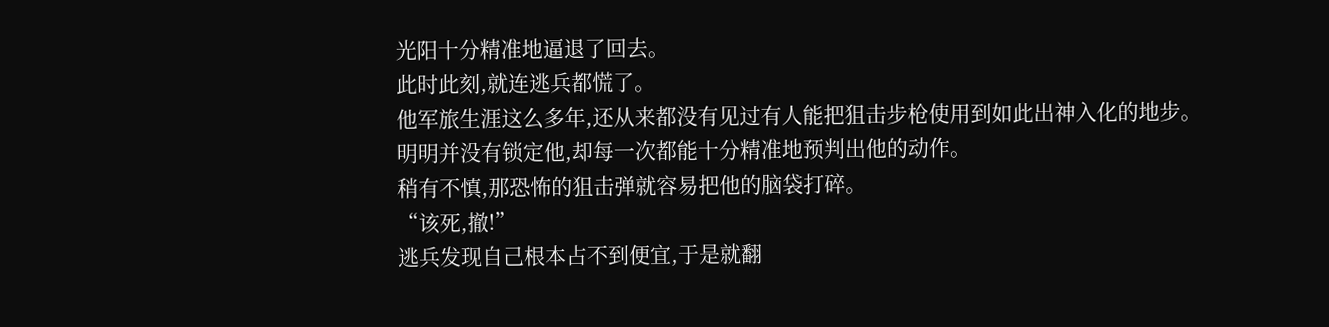光阳十分精准地逼退了回去。
此时此刻,就连逃兵都慌了。
他军旅生涯这么多年,还从来都没有见过有人能把狙击步枪使用到如此出神入化的地步。
明明并没有锁定他,却每一次都能十分精准地预判出他的动作。
稍有不慎,那恐怖的狙击弹就容易把他的脑袋打碎。
“该死,撤!”
逃兵发现自己根本占不到便宜,于是就翻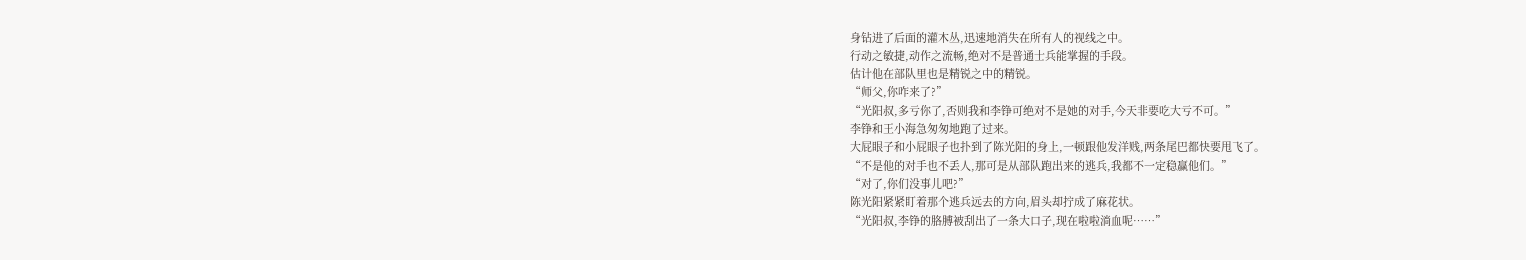身钻进了后面的灌木丛,迅速地消失在所有人的视线之中。
行动之敏捷,动作之流畅,绝对不是普通士兵能掌握的手段。
估计他在部队里也是精锐之中的精锐。
“师父,你咋来了?”
“光阳叔,多亏你了,否则我和李铮可绝对不是她的对手,今天非要吃大亏不可。”
李铮和王小海急匆匆地跑了过来。
大屁眼子和小屁眼子也扑到了陈光阳的身上,一顿跟他发洋贱,两条尾巴都快要甩飞了。
“不是他的对手也不丢人,那可是从部队跑出来的逃兵,我都不一定稳赢他们。”
“对了,你们没事儿吧?”
陈光阳紧紧盯着那个逃兵远去的方向,眉头却拧成了麻花状。
“光阳叔,李铮的胳膊被刮出了一条大口子,现在啦啦淌血呢……”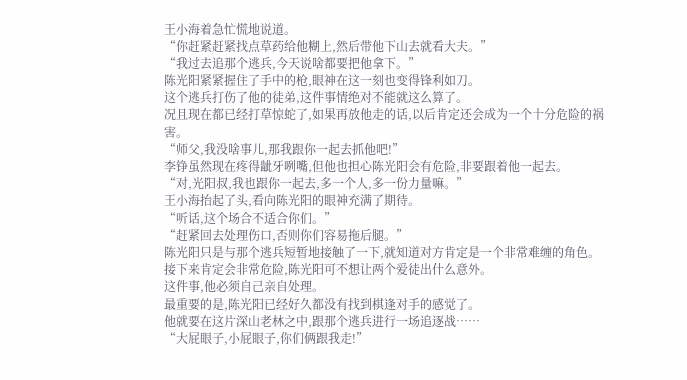王小海着急忙慌地说道。
“你赶紧赶紧找点草药给他糊上,然后带他下山去就看大夫。”
“我过去追那个逃兵,今天说啥都要把他拿下。”
陈光阳紧紧握住了手中的枪,眼神在这一刻也变得锋利如刀。
这个逃兵打伤了他的徒弟,这件事情绝对不能就这么算了。
况且现在都已经打草惊蛇了,如果再放他走的话,以后肯定还会成为一个十分危险的祸害。
“师父,我没啥事儿,那我跟你一起去抓他吧!”
李铮虽然现在疼得龇牙咧嘴,但他也担心陈光阳会有危险,非要跟着他一起去。
“对,光阳叔,我也跟你一起去,多一个人,多一份力量嘛。”
王小海抬起了头,看向陈光阳的眼神充满了期待。
“听话,这个场合不适合你们。”
“赶紧回去处理伤口,否则你们容易拖后腿。”
陈光阳只是与那个逃兵短暂地接触了一下,就知道对方肯定是一个非常难缠的角色。
接下来肯定会非常危险,陈光阳可不想让两个爱徒出什么意外。
这件事,他必须自己亲自处理。
最重要的是,陈光阳已经好久都没有找到棋逢对手的感觉了。
他就要在这片深山老林之中,跟那个逃兵进行一场追逐战……
“大屁眼子,小屁眼子,你们俩跟我走!”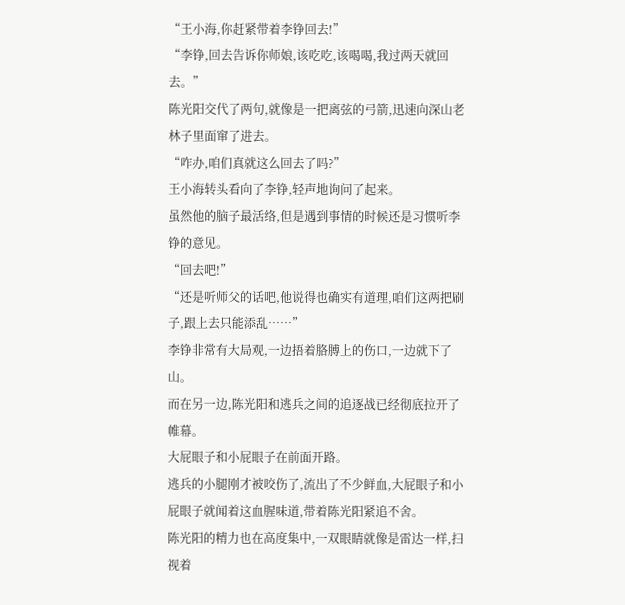“王小海,你赶紧带着李铮回去!”
“李铮,回去告诉你师娘,该吃吃,该喝喝,我过两天就回去。”
陈光阳交代了两句,就像是一把离弦的弓箭,迅速向深山老林子里面窜了进去。
“咋办,咱们真就这么回去了吗?”
王小海转头看向了李铮,轻声地询问了起来。
虽然他的脑子最活络,但是遇到事情的时候还是习惯听李铮的意见。
“回去吧!”
“还是听师父的话吧,他说得也确实有道理,咱们这两把刷子,跟上去只能添乱……”
李铮非常有大局观,一边捂着胳膊上的伤口,一边就下了山。
而在另一边,陈光阳和逃兵之间的追逐战已经彻底拉开了帷幕。
大屁眼子和小屁眼子在前面开路。
逃兵的小腿刚才被咬伤了,流出了不少鲜血,大屁眼子和小屁眼子就闻着这血腥味道,带着陈光阳紧追不舍。
陈光阳的精力也在高度集中,一双眼睛就像是雷达一样,扫视着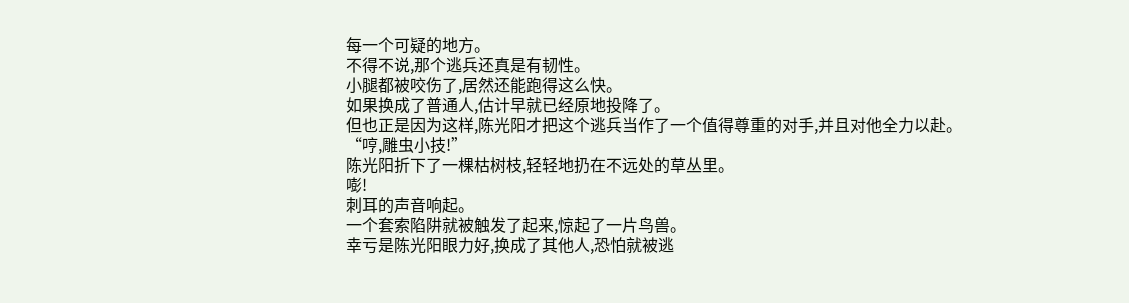每一个可疑的地方。
不得不说,那个逃兵还真是有韧性。
小腿都被咬伤了,居然还能跑得这么快。
如果换成了普通人,估计早就已经原地投降了。
但也正是因为这样,陈光阳才把这个逃兵当作了一个值得尊重的对手,并且对他全力以赴。
“哼,雕虫小技!”
陈光阳折下了一棵枯树枝,轻轻地扔在不远处的草丛里。
嘭!
刺耳的声音响起。
一个套索陷阱就被触发了起来,惊起了一片鸟兽。
幸亏是陈光阳眼力好,换成了其他人,恐怕就被逃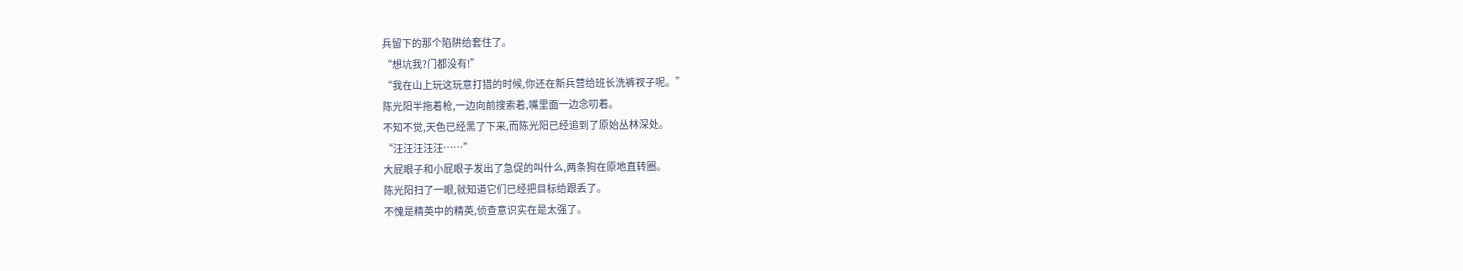兵留下的那个陷阱给套住了。
“想坑我?门都没有!”
“我在山上玩这玩意打猎的时候,你还在新兵营给班长洗裤衩子呢。”
陈光阳半拖着枪,一边向前搜索着,嘴里面一边念叨着。
不知不觉,天色已经黑了下来,而陈光阳已经追到了原始丛林深处。
“汪汪汪汪汪……”
大屁眼子和小屁眼子发出了急促的叫什么,两条狗在原地直转圈。
陈光阳扫了一眼,就知道它们已经把目标给跟丢了。
不愧是精英中的精英,侦查意识实在是太强了。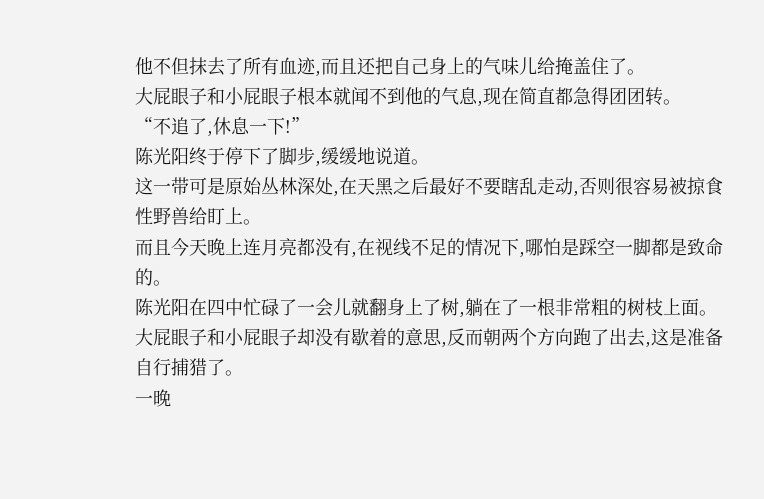他不但抹去了所有血迹,而且还把自己身上的气味儿给掩盖住了。
大屁眼子和小屁眼子根本就闻不到他的气息,现在简直都急得团团转。
“不追了,休息一下!”
陈光阳终于停下了脚步,缓缓地说道。
这一带可是原始丛林深处,在天黑之后最好不要瞎乱走动,否则很容易被掠食性野兽给盯上。
而且今天晚上连月亮都没有,在视线不足的情况下,哪怕是踩空一脚都是致命的。
陈光阳在四中忙碌了一会儿就翻身上了树,躺在了一根非常粗的树枝上面。
大屁眼子和小屁眼子却没有歇着的意思,反而朝两个方向跑了出去,这是准备自行捕猎了。
一晚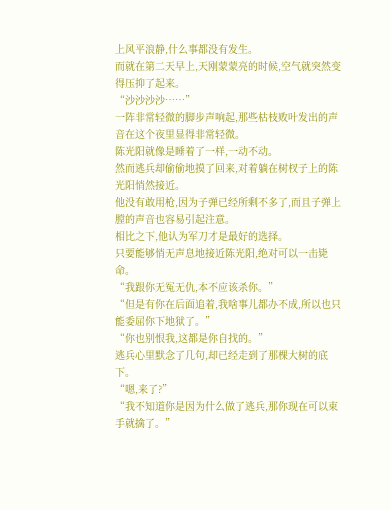上风平浪静,什么事都没有发生。
而就在第二天早上,天刚蒙蒙亮的时候,空气就突然变得压抑了起来。
“沙沙沙沙……”
一阵非常轻微的脚步声响起,那些枯枝败叶发出的声音在这个夜里显得非常轻微。
陈光阳就像是睡着了一样,一动不动。
然而逃兵却偷偷地摸了回来,对着躺在树杈子上的陈光阳悄然接近。
他没有敢用枪,因为子弹已经所剩不多了,而且子弹上膛的声音也容易引起注意。
相比之下,他认为军刀才是最好的选择。
只要能够悄无声息地接近陈光阳,绝对可以一击毙命。
“我跟你无冤无仇,本不应该杀你。”
“但是有你在后面追着,我啥事儿都办不成,所以也只能委屈你下地狱了。”
“你也别恨我,这都是你自找的。”
逃兵心里默念了几句,却已经走到了那棵大树的底下。
“嗯,来了?”
“我不知道你是因为什么做了逃兵,那你现在可以束手就擒了。”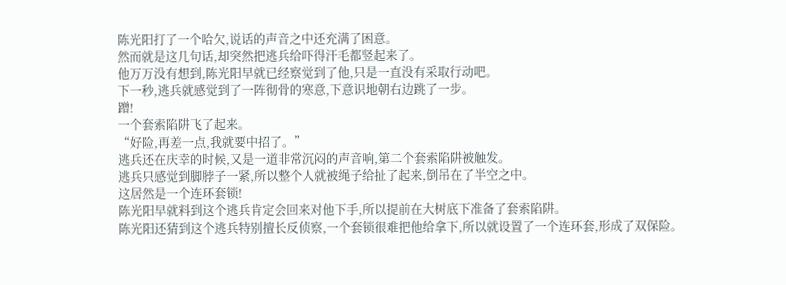陈光阳打了一个哈欠,说话的声音之中还充满了困意。
然而就是这几句话,却突然把逃兵给吓得汗毛都竖起来了。
他万万没有想到,陈光阳早就已经察觉到了他,只是一直没有采取行动吧。
下一秒,逃兵就感觉到了一阵彻骨的寒意,下意识地朝右边跳了一步。
蹭!
一个套索陷阱飞了起来。
“好险,再差一点,我就要中招了。”
逃兵还在庆幸的时候,又是一道非常沉闷的声音响,第二个套索陷阱被触发。
逃兵只感觉到脚脖子一紧,所以整个人就被绳子给扯了起来,倒吊在了半空之中。
这居然是一个连环套锁!
陈光阳早就料到这个逃兵肯定会回来对他下手,所以提前在大树底下准备了套索陷阱。
陈光阳还猜到这个逃兵特别擅长反侦察,一个套锁很难把他给拿下,所以就设置了一个连环套,形成了双保险。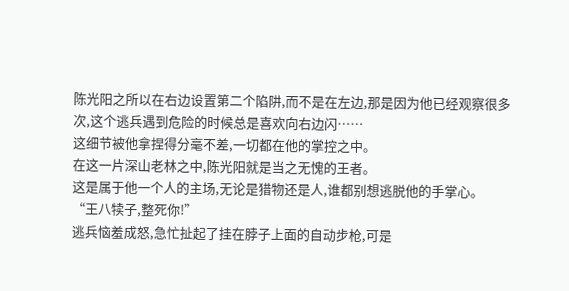陈光阳之所以在右边设置第二个陷阱,而不是在左边,那是因为他已经观察很多次,这个逃兵遇到危险的时候总是喜欢向右边闪……
这细节被他拿捏得分毫不差,一切都在他的掌控之中。
在这一片深山老林之中,陈光阳就是当之无愧的王者。
这是属于他一个人的主场,无论是猎物还是人,谁都别想逃脱他的手掌心。
“王八犊子,整死你!”
逃兵恼羞成怒,急忙扯起了挂在脖子上面的自动步枪,可是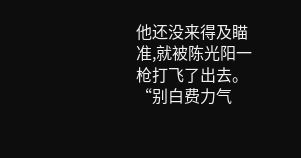他还没来得及瞄准,就被陈光阳一枪打飞了出去。
“别白费力气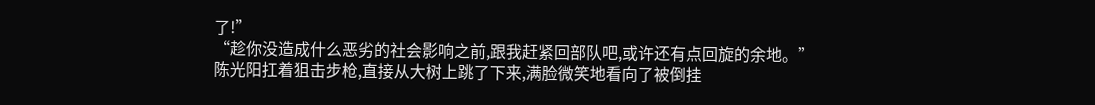了!”
“趁你没造成什么恶劣的社会影响之前,跟我赶紧回部队吧,或许还有点回旋的余地。”
陈光阳扛着狙击步枪,直接从大树上跳了下来,满脸微笑地看向了被倒挂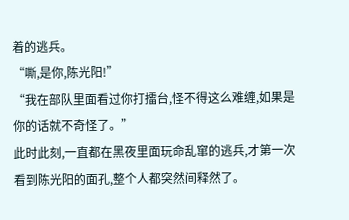着的逃兵。
“嘶,是你,陈光阳!”
“我在部队里面看过你打擂台,怪不得这么难缠,如果是你的话就不奇怪了。”
此时此刻,一直都在黑夜里面玩命乱窜的逃兵,才第一次看到陈光阳的面孔,整个人都突然间释然了。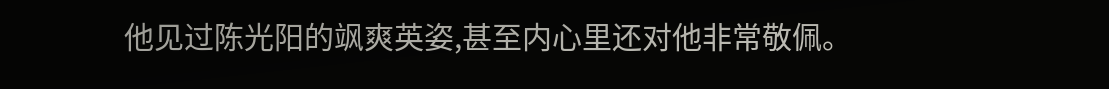他见过陈光阳的飒爽英姿,甚至内心里还对他非常敬佩。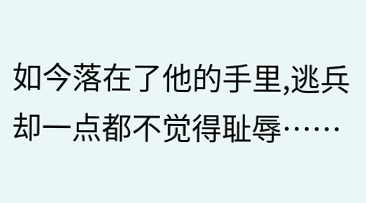如今落在了他的手里,逃兵却一点都不觉得耻辱……